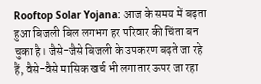Rooftop Solar Yojana: आज के समय में बढ़ता हुआ बिजली बिल लगभग हर परिवार की चिंता बन चुका है। जैसे-जैसे बिजली के उपकरण बढ़ते जा रहे हैं, वैसे-वैसे मासिक खर्च भी लगातार ऊपर जा रहा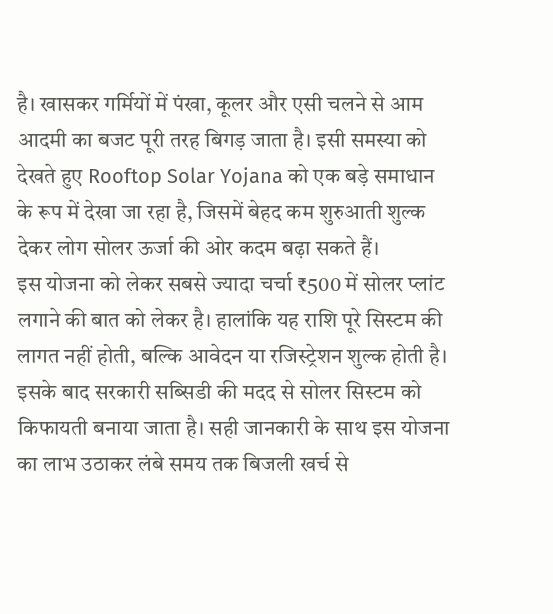है। खासकर गर्मियों में पंखा, कूलर और एसी चलने से आम आदमी का बजट पूरी तरह बिगड़ जाता है। इसी समस्या को देखते हुए Rooftop Solar Yojana को एक बड़े समाधान के रूप में देखा जा रहा है, जिसमें बेहद कम शुरुआती शुल्क देकर लोग सोलर ऊर्जा की ओर कदम बढ़ा सकते हैं।
इस योजना को लेकर सबसे ज्यादा चर्चा ₹500 में सोलर प्लांट लगाने की बात को लेकर है। हालांकि यह राशि पूरे सिस्टम की लागत नहीं होती, बल्कि आवेदन या रजिस्ट्रेशन शुल्क होती है। इसके बाद सरकारी सब्सिडी की मदद से सोलर सिस्टम को किफायती बनाया जाता है। सही जानकारी के साथ इस योजना का लाभ उठाकर लंबे समय तक बिजली खर्च से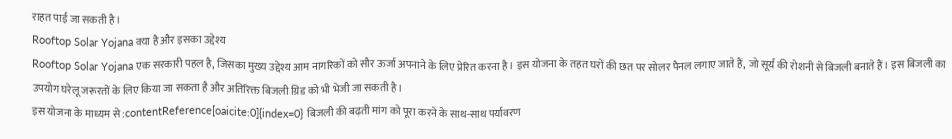राहत पाई जा सकती है।
Rooftop Solar Yojana क्या है और इसका उद्देश्य
Rooftop Solar Yojana एक सरकारी पहल है, जिसका मुख्य उद्देश्य आम नागरिकों को सौर ऊर्जा अपनाने के लिए प्रेरित करना है। इस योजना के तहत घरों की छत पर सोलर पैनल लगाए जाते हैं, जो सूर्य की रोशनी से बिजली बनाते हैं। इस बिजली का उपयोग घरेलू जरूरतों के लिए किया जा सकता है और अतिरिक्त बिजली ग्रिड को भी भेजी जा सकती है।
इस योजना के माध्यम से :contentReference[oaicite:0]{index=0} बिजली की बढ़ती मांग को पूरा करने के साथ-साथ पर्यावरण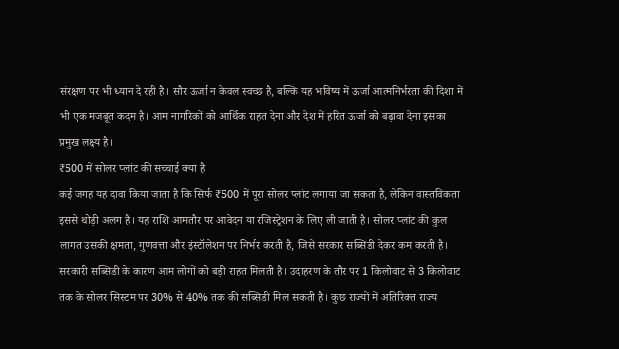संरक्षण पर भी ध्यान दे रही है। सौर ऊर्जा न केवल स्वच्छ है, बल्कि यह भविष्य में ऊर्जा आत्मनिर्भरता की दिशा में भी एक मजबूत कदम है। आम नागरिकों को आर्थिक राहत देना और देश में हरित ऊर्जा को बढ़ावा देना इसका प्रमुख लक्ष्य है।
₹500 में सोलर प्लांट की सच्चाई क्या है
कई जगह यह दावा किया जाता है कि सिर्फ ₹500 में पूरा सोलर प्लांट लगाया जा सकता है, लेकिन वास्तविकता इससे थोड़ी अलग है। यह राशि आमतौर पर आवेदन या रजिस्ट्रेशन के लिए ली जाती है। सोलर प्लांट की कुल लागत उसकी क्षमता, गुणवत्ता और इंस्टॉलेशन पर निर्भर करती है, जिसे सरकार सब्सिडी देकर कम करती है।
सरकारी सब्सिडी के कारण आम लोगों को बड़ी राहत मिलती है। उदाहरण के तौर पर 1 किलोवाट से 3 किलोवाट तक के सोलर सिस्टम पर 30% से 40% तक की सब्सिडी मिल सकती है। कुछ राज्यों में अतिरिक्त राज्य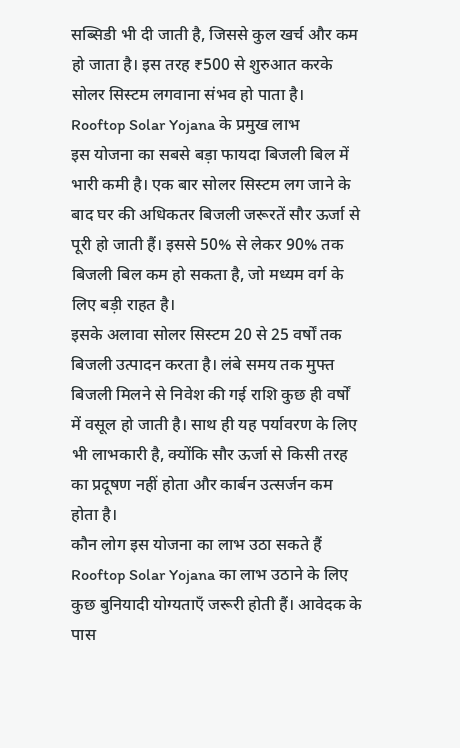सब्सिडी भी दी जाती है, जिससे कुल खर्च और कम हो जाता है। इस तरह ₹500 से शुरुआत करके सोलर सिस्टम लगवाना संभव हो पाता है।
Rooftop Solar Yojana के प्रमुख लाभ
इस योजना का सबसे बड़ा फायदा बिजली बिल में भारी कमी है। एक बार सोलर सिस्टम लग जाने के बाद घर की अधिकतर बिजली जरूरतें सौर ऊर्जा से पूरी हो जाती हैं। इससे 50% से लेकर 90% तक बिजली बिल कम हो सकता है, जो मध्यम वर्ग के लिए बड़ी राहत है।
इसके अलावा सोलर सिस्टम 20 से 25 वर्षों तक बिजली उत्पादन करता है। लंबे समय तक मुफ्त बिजली मिलने से निवेश की गई राशि कुछ ही वर्षों में वसूल हो जाती है। साथ ही यह पर्यावरण के लिए भी लाभकारी है, क्योंकि सौर ऊर्जा से किसी तरह का प्रदूषण नहीं होता और कार्बन उत्सर्जन कम होता है।
कौन लोग इस योजना का लाभ उठा सकते हैं
Rooftop Solar Yojana का लाभ उठाने के लिए कुछ बुनियादी योग्यताएँ जरूरी होती हैं। आवेदक के पास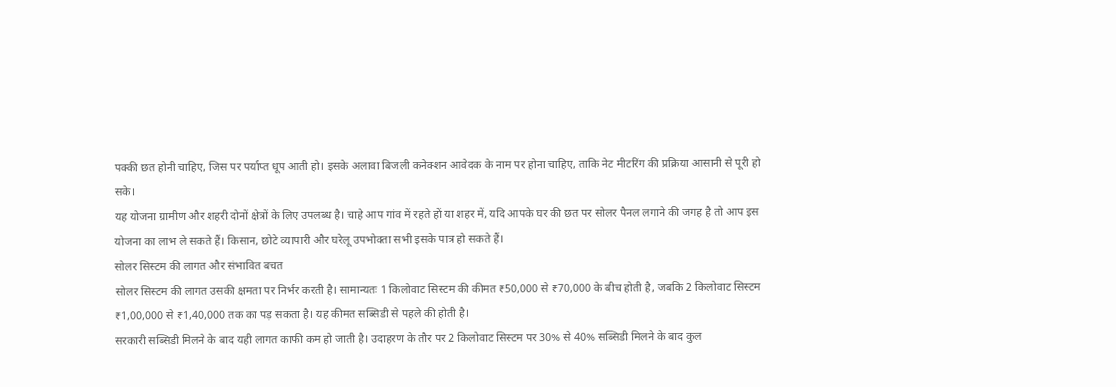पक्की छत होनी चाहिए, जिस पर पर्याप्त धूप आती हो। इसके अलावा बिजली कनेक्शन आवेदक के नाम पर होना चाहिए, ताकि नेट मीटरिंग की प्रक्रिया आसानी से पूरी हो सके।
यह योजना ग्रामीण और शहरी दोनों क्षेत्रों के लिए उपलब्ध है। चाहे आप गांव में रहते हों या शहर में, यदि आपके घर की छत पर सोलर पैनल लगाने की जगह है तो आप इस योजना का लाभ ले सकते हैं। किसान, छोटे व्यापारी और घरेलू उपभोक्ता सभी इसके पात्र हो सकते हैं।
सोलर सिस्टम की लागत और संभावित बचत
सोलर सिस्टम की लागत उसकी क्षमता पर निर्भर करती है। सामान्यतः 1 किलोवाट सिस्टम की कीमत ₹50,000 से ₹70,000 के बीच होती है, जबकि 2 किलोवाट सिस्टम ₹1,00,000 से ₹1,40,000 तक का पड़ सकता है। यह कीमत सब्सिडी से पहले की होती है।
सरकारी सब्सिडी मिलने के बाद यही लागत काफी कम हो जाती है। उदाहरण के तौर पर 2 किलोवाट सिस्टम पर 30% से 40% सब्सिडी मिलने के बाद कुल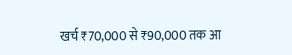खर्च ₹70,000 से ₹90,000 तक आ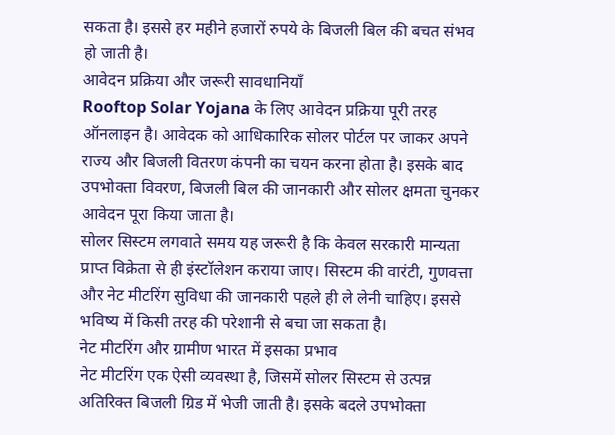सकता है। इससे हर महीने हजारों रुपये के बिजली बिल की बचत संभव हो जाती है।
आवेदन प्रक्रिया और जरूरी सावधानियाँ
Rooftop Solar Yojana के लिए आवेदन प्रक्रिया पूरी तरह ऑनलाइन है। आवेदक को आधिकारिक सोलर पोर्टल पर जाकर अपने राज्य और बिजली वितरण कंपनी का चयन करना होता है। इसके बाद उपभोक्ता विवरण, बिजली बिल की जानकारी और सोलर क्षमता चुनकर आवेदन पूरा किया जाता है।
सोलर सिस्टम लगवाते समय यह जरूरी है कि केवल सरकारी मान्यता प्राप्त विक्रेता से ही इंस्टॉलेशन कराया जाए। सिस्टम की वारंटी, गुणवत्ता और नेट मीटरिंग सुविधा की जानकारी पहले ही ले लेनी चाहिए। इससे भविष्य में किसी तरह की परेशानी से बचा जा सकता है।
नेट मीटरिंग और ग्रामीण भारत में इसका प्रभाव
नेट मीटरिंग एक ऐसी व्यवस्था है, जिसमें सोलर सिस्टम से उत्पन्न अतिरिक्त बिजली ग्रिड में भेजी जाती है। इसके बदले उपभोक्ता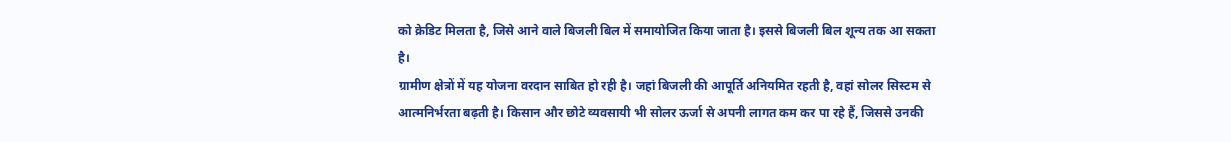को क्रेडिट मिलता है, जिसे आने वाले बिजली बिल में समायोजित किया जाता है। इससे बिजली बिल शून्य तक आ सकता है।
ग्रामीण क्षेत्रों में यह योजना वरदान साबित हो रही है। जहां बिजली की आपूर्ति अनियमित रहती है, वहां सोलर सिस्टम से आत्मनिर्भरता बढ़ती है। किसान और छोटे व्यवसायी भी सोलर ऊर्जा से अपनी लागत कम कर पा रहे हैं, जिससे उनकी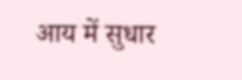आय में सुधार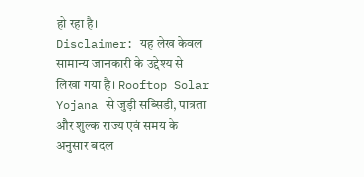हो रहा है।
Disclaimer: यह लेख केवल सामान्य जानकारी के उद्देश्य से लिखा गया है। Rooftop Solar Yojana से जुड़ी सब्सिडी, पात्रता और शुल्क राज्य एवं समय के अनुसार बदल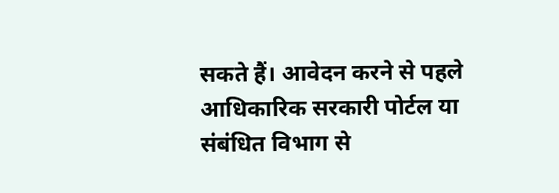सकते हैं। आवेदन करने से पहले आधिकारिक सरकारी पोर्टल या संबंधित विभाग से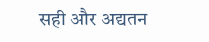सही और अद्यतन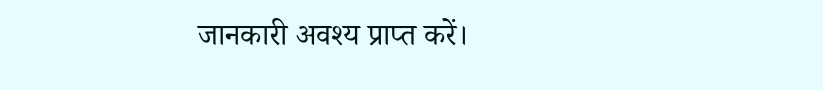जानकारी अवश्य प्राप्त करें।